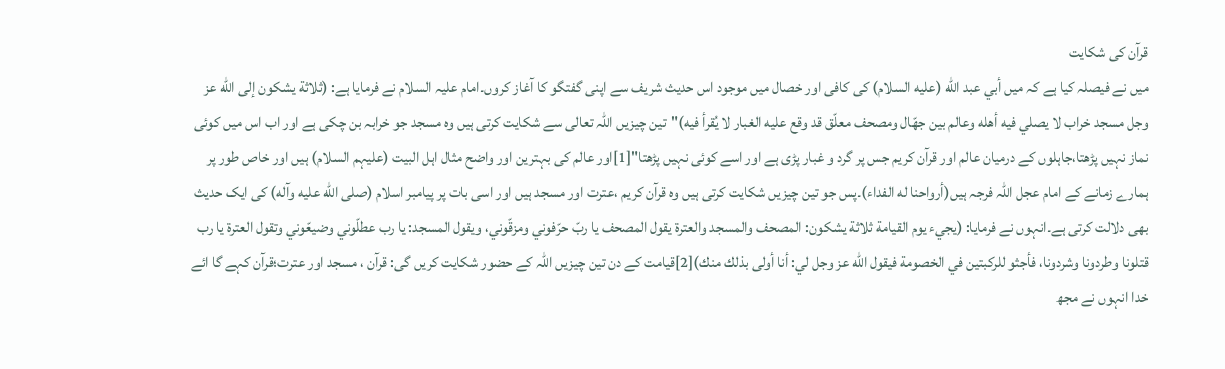قرآن کی شکایت
میں نے فیصلہ کیا ہے کہ میں أبي عبد الله (عليه السلام) کی کافی اور خصال میں موجود اس حدیث شریف سے اپنی گفتگو کا آغاز کروں۔امام علیہ السلام نے فرمایا ہے: (ثلاثة يشكون إلى الله عز وجل مسجد خراب لا يصلي فيه أهله وعالم بين جهّال ومصحف معلّق قد وقع عليه الغبار لا يُقرأ فيه)"تین چیزیں اللہ تعالی سے شکایت کرتی ہیں وہ مسجد جو خرابہ بن چکی ہے اور اب اس میں کوئی نماز نہیں پڑھتا،جاہلوں کے درمیان عالم اور قرآن کریم جس پر گرد و غبار پڑی ہے اور اسے کوئی نہیں پڑھتا"[1]اور عالم کی بہترین اور واضح مثال اہل البیت (علیہم السلام) ہیں اور خاص طور پر ہمارے زمانے کے امام عجل اللہ فرجہ ہیں(أرواحنا له الفداء)۔پس جو تین چیزیں شکایت کرتی ہیں وہ قرآن کریم ،عترت اور مسجد ہیں اور اسی بات پر پیامبر اسلام (صلى الله عليه وآله) کی ایک حدیث بھی دلالت کرتی ہے۔انہوں نے فرمایا: (يجيء يوم القيامة ثلاثة يشكون: المصحف والمسجد والعترة يقول المصحف يا ربّ حرّفوني ومزقّوني، ويقول المسجد: يا رب عطلّوني وضيعّوني وتقول العترة يا رب قتلونا وطردونا وشردونا، فأجثو للركبتين في الخصومة فيقول الله عز وجل لي: أنا أولى بذلك منك)[2]قیامت کے دن تین چیزیں اللہ کے حضور شکایت کریں گی: قرآن ، مسجد اور عترت؛قرآن کہے گا ائے خدا انہوں نے مجھ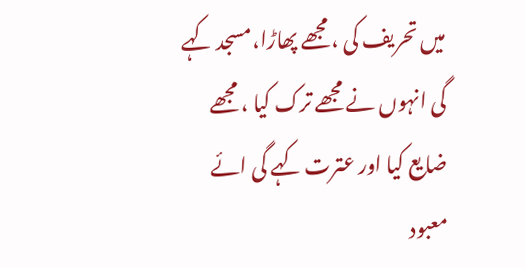میں تحریف کی ، مجھے پھاڑا،مسجد کہے گی انہوں نے مجھے ترک کیا ، مجھے ضایع کیا اور عترت کہے گی ائے معبود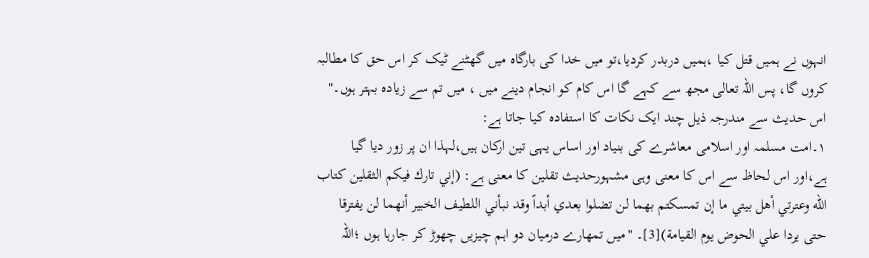انہوں نے ہمیں قتل کیا ،ہمیں دربدر کردیا،تو میں خدا کی بارگاہ میں گھٹنے ٹیک کر اس حق کا مطالبہ کروں گا، پس اللہ تعالی مجھ سے کہے گا اس کام کو انجام دینے میں ، میں تم سے زیادہ بہتر ہوں۔"
اس حدیث سے مندرجہ ذیل چند ایک نکات کا استفادہ کیا جاتا ہے:
۱۔امت مسلمہ اور اسلامی معاشرے کی بنیاد اور اساس یہی تین ارکان ہیں،لہذا ان پر زور دیا گیا ہے،اور اس لحاظ سے اس کا معنی وہی مشہورحدیث تقلین کا معنی ہے: (إني تارك فيكم الثقلين كتاب الله وعترتي أهل بيتي ما إن تمسكتم بهما لن تضلوا بعدي أبداً وقد نبأني اللطيف الخبير أنهما لن يفترقا حتى يردا علي الحوض يوم القيامة)[3]۔ "میں تمھارے درمیان دو اہم چیزیں چھوڑ کر جارہا ہوں ؛اللہ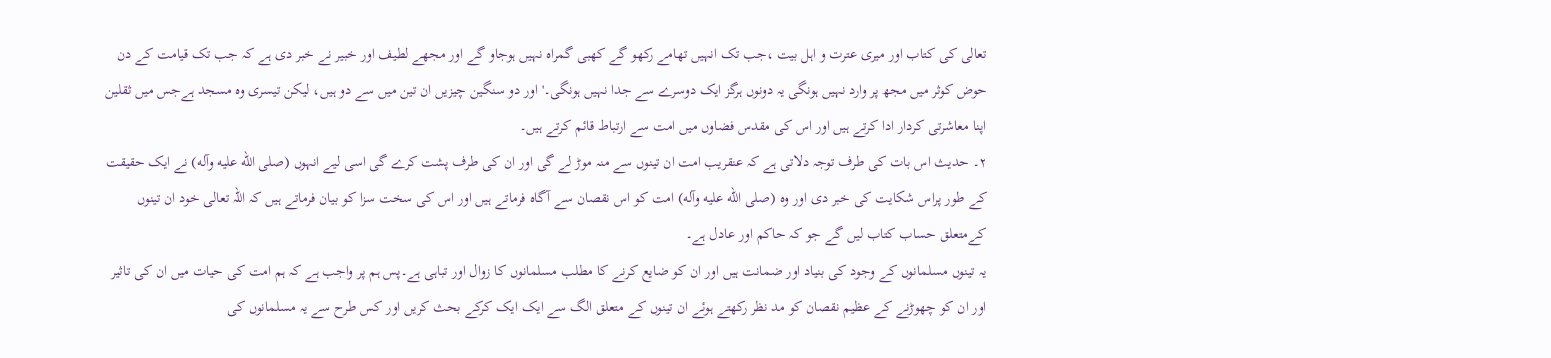تعالی کی کتاب اور میری عترت و اہل بیت ،جب تک انہیں تھامے رکھو گے کھبی گمراہ نہیں ہوجاو گے اور مجھے لطیف اور خبیر نے خبر دی ہے کہ جب تک قیامت کے دن حوض کوثر میں مجھ پر وارد نہیں ہونگی یہ دونوں ہرگز ایک دوسرے سے جدا نہیں ہونگی۔' اور دو سنگین چیزیں ان تین میں سے دو ہیں، لیکن تیسری وہ مسجد ہےجس میں ثقلین اپنا معاشرتی کردار ادا کرتے ہیں اور اس کی مقدس فضاوں میں امت سے ارتباط قائم کرتے ہیں۔
۲۔ حدیث اس بات کی طرف توجہ دلاتی ہے کہ عنقریب امت ان تینوں سے منہ موڑ لے گی اور ان کی طرف پشت کرے گی اسی لیے انہوں (صلى الله عليه وآله) نے ایک حقیقت کے طور پراس شکایت کی خبر دی اور وہ (صلى الله عليه وآله) امت کو اس نقصان سے آگاہ فرماتے ہیں اور اس کی سخت سزا کو بیان فرماتے ہیں کہ اللہ تعالی خود ان تینوں کےمتعلق حساب کتاب لیں گے جو کہ حاکم اور عادل ہے۔
یہ تینوں مسلمانوں کے وجود کی بنیاد اور ضمانت ہیں اور ان کو ضایع کرنے کا مطلب مسلمانوں کا زوال اور تباہی ہے۔پس ہم پر واجب ہے کہ ہم امت کی حیات میں ان کی تاثیر اور ان کو چھوڑنے کے عظیم نقصان کو مد نظر رکھتے ہوئے ان تینوں کے متعلق الگ سے ایک ایک کرکے بحث کریں اور کس طرح سے یہ مسلمانوں کی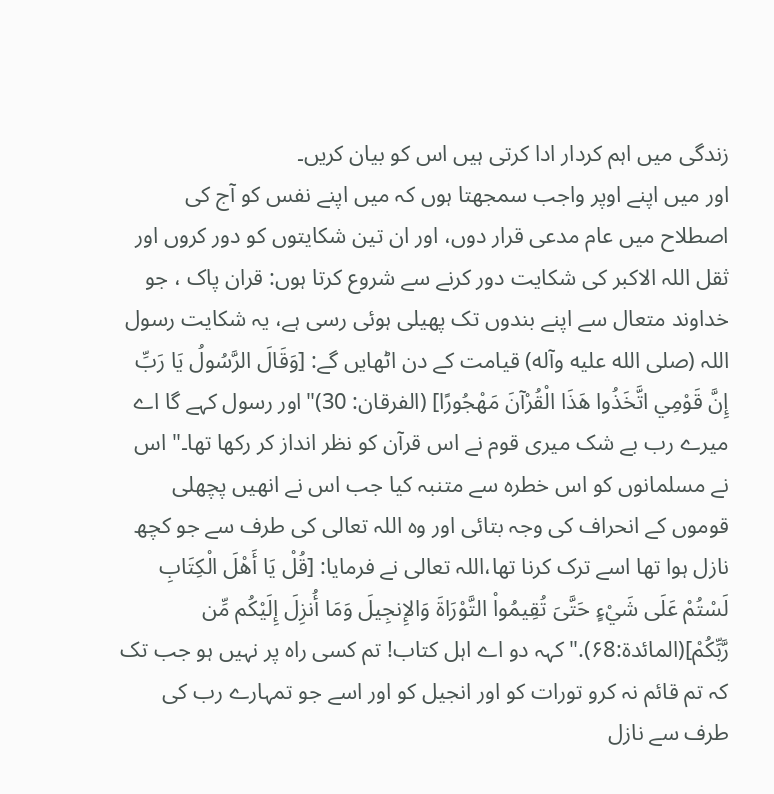زندگی میں اہم کردار ادا کرتی ہیں اس کو بیان کریں۔
اور میں اپنے اوپر واجب سمجھتا ہوں کہ میں اپنے نفس کو آج کی اصطلاح میں عام مدعی قرار دوں، اور ان تین شکایتوں کو دور کروں اور ثقل اللہ الاکبر کی شکایت دور کرنے سے شروع کرتا ہوں: قران پاک ، جو خداوند متعال سے اپنے بندوں تک پھیلی ہوئی رسی ہے، یہ شکایت رسول اللہ (صلى الله عليه وآله) قیامت کے دن اٹھایں گے: [وَقَالَ الرَّسُولُ يَا رَبِّ إِنَّ قَوْمِي اتَّخَذُوا هَذَا الْقُرْآنَ مَهْجُورًا] (الفرقان: 30)"اور رسول کہے گا اے میرے رب بے شک میری قوم نے اس قرآن کو نظر انداز کر رکھا تھا۔" اس نے مسلمانوں کو اس خطرہ سے متنبہ کیا جب اس نے انھیں پچھلی قوموں کے انحراف کی وجہ بتائی اور وہ اللہ تعالی کی طرف سے جو کچھ نازل ہوا تھا اسے ترک کرنا تھا،اللہ تعالی نے فرمایا: [قُلْ يَا أَهْلَ الْكِتَابِ لَسْتُمْ عَلَى شَيْءٍ حَتَّىَ تُقِيمُواْ التَّوْرَاةَ وَالإِنجِيلَ وَمَا أُنزِلَ إِلَيْكُم مِّن رَّبِّكُمْ](المائدة:۶8)."کہہ دو اے اہل کتاب! تم کسی راہ پر نہیں ہو جب تک کہ تم قائم نہ کرو تورات کو اور انجیل کو اور اسے جو تمہارے رب کی طرف سے نازل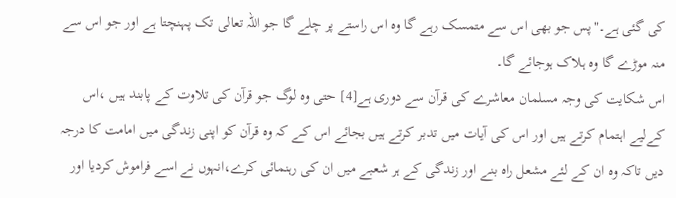کی گئی ہے۔"پس جو بھی اس سے متمسک رہے گا وہ اس راستے پر چلے گا جو اللہ تعالی تک پہنچتا ہے اور جو اس سے منہ موڑے گا وہ ہلاک ہوجائے گا۔
اس شکایت کی وجہ مسلمان معاشرے کی قرآن سے دوری ہے[4] حتی وہ لوگ جو قرآن کی تلاوت کے پابند ہیں ،اس کےلیے اہتمام کرتے ہیں اور اس کی آیات میں تدبر کرتے ہیں بجائے اس کے کہ وہ قرآن کو اپنی زندگی میں امامت کا درجہ دیں تاکہ وہ ان کے لئے مشعل راہ بنے اور زندگی کے ہر شعبے میں ان کی رہنمائی کرے،انہوں نے اسے فراموش کردیا اور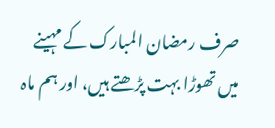صرف رمضان المبارک کے مہینے میں تھوڑا بہت پڑھتے ہیں، اور ہم ماہ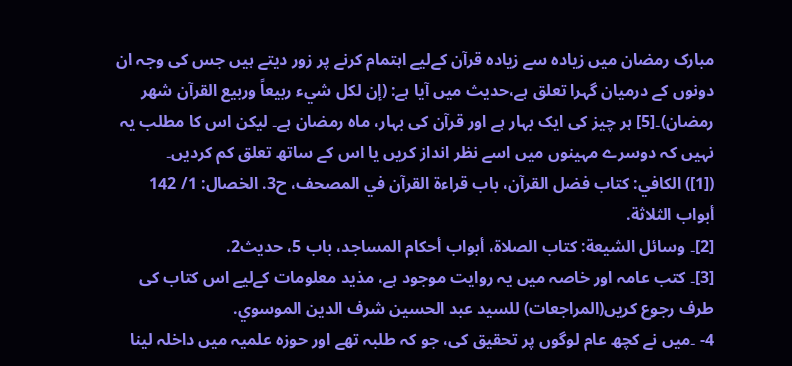مبارک رمضان میں زیادہ سے زیادہ قرآن کےلیے اہتمام کرنے پر زور دیتے ہیں جس کی وجہ ان دونوں کے درمیان گہرا تعلق ہے،حدیث میں آیا ہے: (إن لكل شيء ربيعاً وربيع القرآن شهر رمضان)۔[5] ہر چیز کی ایک بہار ہے اور قرآن کی بہار، ماہ رمضان ہے۔ لیکن اس کا مطلب یہ نہیں کہ دوسرے مہینوں میں اسے نظر انداز کریں یا اس کے ساتھ تعلق کم کردیں۔
([1]) الكافي: كتاب فضل القرآن، باب قراءة القرآن في المصحف، ح3. الخصال: 1/ 142 أبواب الثلاثة.
[2]۔ وسائل الشيعة: كتاب الصلاة، أبواب أحكام المساجد، باب 5، حديث2.
[3]۔ کتب عامہ اور خاصہ میں یہ روایت موجود ہے، مذید معلومات کےلیے اس کتاب کی طرف رجوع کریں(المراجعات) للسيد عبد الحسين شرف الدين الموسوي.
4- ۔میں نے کچھ عام لوگوں پر تحقیق کی، جو کہ طلبہ تھے اور حوزہ علمیہ میں داخلہ لینا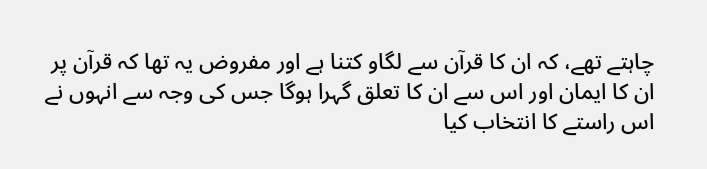چاہتے تھے، کہ ان کا قرآن سے لگاو کتنا ہے اور مفروض یہ تھا کہ قرآن پر ان کا ایمان اور اس سے ان کا تعلق گہرا ہوگا جس کی وجہ سے انہوں نے اس راستے کا انتخاب کیا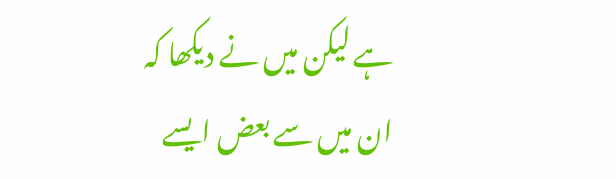ہے لیکن میں نے دیکھا کہ ان میں سے بعض ایسے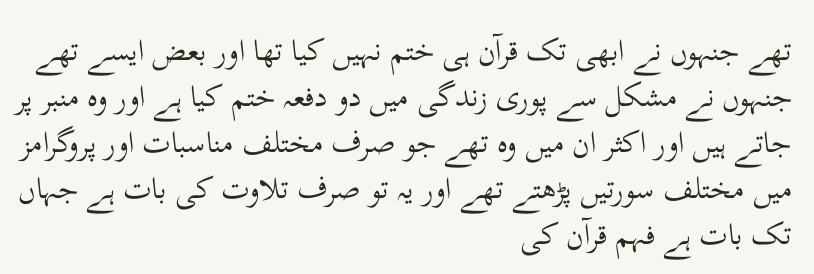تھے جنہوں نے ابھی تک قرآن ہی ختم نہیں کیا تھا اور بعض ایسے تھے جنہوں نے مشکل سے پوری زندگی میں دو دفعہ ختم کیا ہے اور وہ منبر پر جاتے ہیں اور اکثر ان میں وہ تھے جو صرف مختلف مناسبات اور پروگرامز میں مختلف سورتیں پڑھتے تھے اور یہ تو صرف تلاوت کی بات ہے جہاں تک بات ہے فہم قرآن کی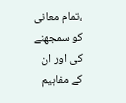،تمام معانی کو سمجھنے کی اور ان کے مفاہیم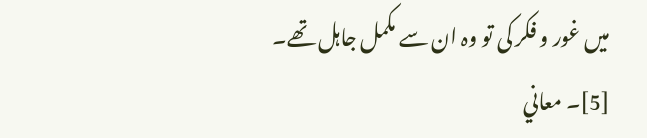میں غور و فکر کی تو وہ ان سے مکمل جاہل تھے۔
[5]۔ معاني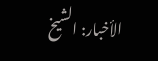الأخبار: الشيخ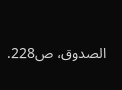الصدوق، ص228.